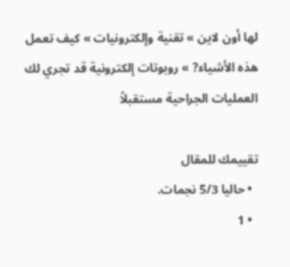لها أون لاين » تقنية وإلكترونيات » كيف تعمل هذه الأشياء? » روبوتات إلكترونية قد تجري لك العمليات الجراحية مستقبلاً

تقييمك للمقال
  • حاليا 5/3 نجمات.
  • 1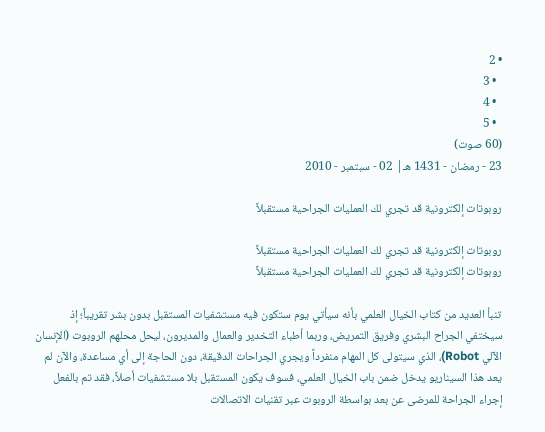• 2
  • 3
  • 4
  • 5
(60 صوت)
23 - رمضان - 1431 هـ| 02 - سبتمبر - 2010

روبوتات إلكترونية قد تجري لك العمليات الجراحية مستقبلاً

روبوتات إلكترونية قد تجري لك العمليات الجراحية مستقبلاً
روبوتات إلكترونية قد تجري لك العمليات الجراحية مستقبلاً

تنبأ العديد من كتاب الخيال العلمي بأنه سيأتي يوم ستكون فيه مستشفيات المستقبل بدون بشر تقريباً؛ إذ سيختفي الجراح البشري وفريق التمريض، وربما أطباء التخدير والعمال والمديرون، ليحل محلهم الروبوت (الإنسان الآلي Robot)، الذي سيتولى كل المهام منفرداً ويجري الجراحات الدقيقة، دون الحاجة إلى أي مساعدة، والآن لم يعد هذا السيناريو يدخل ضمن باب الخيال العلمي، فسوف يكون المستقبل بلا مستشفيات أصلاً، فقد تم بالفعل إجراء الجراحة للمرضى عن بعد بواسطة الروبوت عبر تقنيات الاتصالات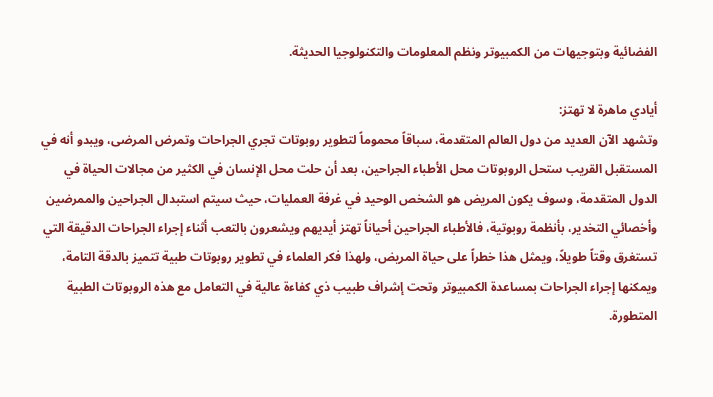الفضائية وبتوجيهات من الكمبيوتر ونظم المعلومات والتكنولوجيا الحديثة.

أيادي ماهرة لا تهتز:
وتشهد الآن العديد من دول العالم المتقدمة، سباقاً محموماً لتطوير روبوتات تجري الجراحات وتمرض المرضى، ويبدو أنه في المستقبل القريب ستحل الروبوتات محل الأطباء الجراحين، بعد أن حلت محل الإنسان في الكثير من مجالات الحياة في الدول المتقدمة، وسوف يكون المريض هو الشخص الوحيد في غرفة العمليات، حيث سيتم استبدال الجراحين والممرضين وأخصائي التخدير، بأنظمة روبوتية، فالأطباء الجراحين أحياناً تهتز أيديهم ويشعرون بالتعب أثناء إجراء الجراحات الدقيقة التي تستغرق وقتاً طويلاً، ويمثل هذا خطراً على حياة المريض، ولهذا فكر العلماء في تطوير روبوتات طبية تتميز بالدقة التامة، ويمكنها إجراء الجراحات بمساعدة الكمبيوتر وتحت إشراف طبيب ذي كفاءة عالية في التعامل مع هذه الروبوتات الطبية المتطورة.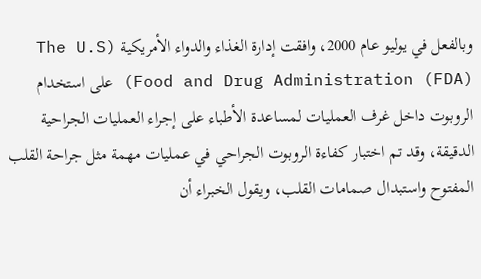وبالفعل في يوليو عام 2000، وافقت إدارة الغذاء والدواء الأمريكية (The U.S Food and Drug Administration (FDA)) على استخدام الروبوت داخل غرف العمليات لمساعدة الأطباء على إجراء العمليات الجراحية الدقيقة، وقد تم اختبار كفاءة الروبوت الجراحي في عمليات مهمة مثل جراحة القلب المفتوح واستبدال صمامات القلب، ويقول الخبراء أن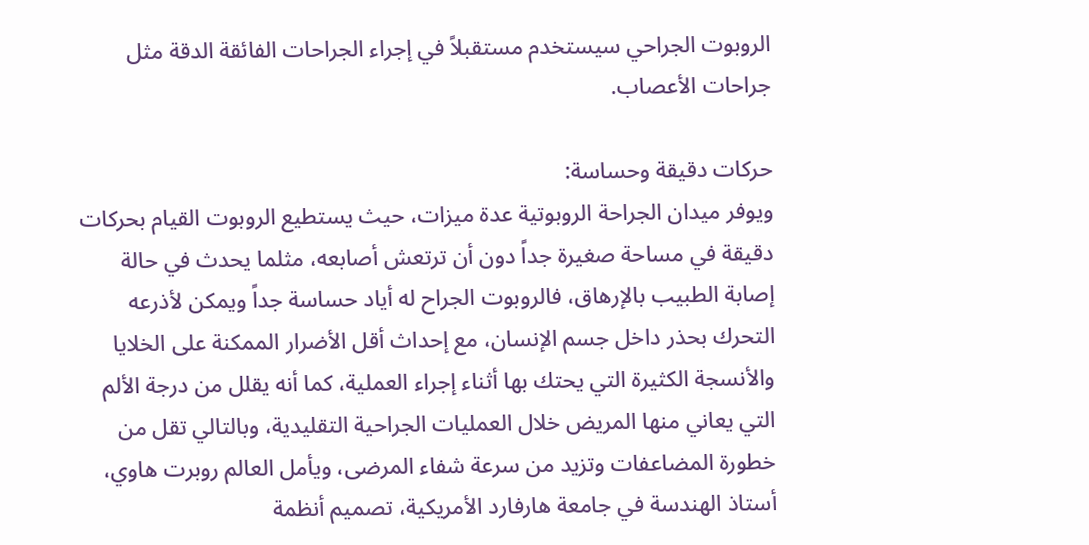الروبوت الجراحي سيستخدم مستقبلاً في إجراء الجراحات الفائقة الدقة مثل جراحات الأعصاب.

حركات دقيقة وحساسة:
ويوفر ميدان الجراحة الروبوتية عدة ميزات، حيث يستطيع الروبوت القيام بحركات دقيقة في مساحة صغيرة جداً دون أن ترتعش أصابعه، مثلما يحدث في حالة إصابة الطبيب بالإرهاق، فالروبوت الجراح له أياد حساسة جداً ويمكن لأذرعه التحرك بحذر داخل جسم الإنسان، مع إحداث أقل الأضرار الممكنة على الخلايا والأنسجة الكثيرة التي يحتك بها أثناء إجراء العملية، كما أنه يقلل من درجة الألم التي يعاني منها المريض خلال العمليات الجراحية التقليدية، وبالتالي تقل من خطورة المضاعفات وتزيد من سرعة شفاء المرضى، ويأمل العالم روبرت هاوي، أستاذ الهندسة في جامعة هارفارد الأمريكية، تصميم أنظمة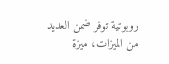روبوتية توفر ضمن العديد من الميزات، ميزة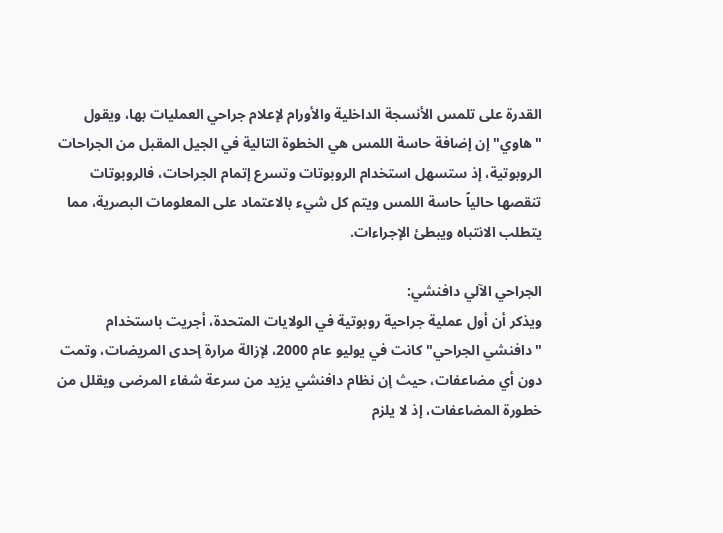القدرة على تلمس الأنسجة الداخلية والأورام لإعلام جراحي العمليات بها، ويقول "هاوي" إن إضافة حاسة اللمس هي الخطوة التالية في الجيل المقبل من الجراحات الروبوتية، إذ ستسهل استخدام الروبوتات وتسرع إتمام الجراحات، فالروبوتات تنقصها حالياً حاسة اللمس ويتم كل شيء بالاعتماد على المعلومات البصرية، مما يتطلب الانتباه ويبطئ الإجراءات.

الجراحي الآلي دافنشي:
ويذكر أن أول عملية جراحية روبوتية في الولايات المتحدة، أجريت باستخدام "دافنشي الجراحي" كانت في يوليو عام 2000، لإزالة مرارة إحدى المريضات، وتمت دون أي مضاعفات، حيث إن نظام دافنشي يزيد من سرعة شفاء المرضى ويقلل من خطورة المضاعفات، إذ لا يلزم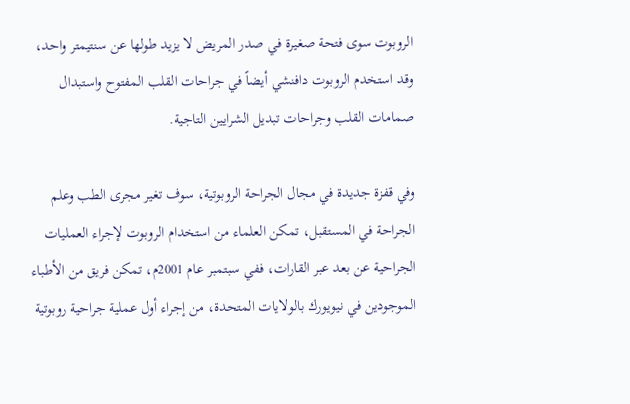الروبوت سوى فتحة صغيرة في صدر المريض لا يزيد طولها عن سنتيمتر واحد، وقد استخدم الروبوت دافنشي أيضاً في جراحات القلب المفتوح واستبدال صمامات القلب وجراحات تبديل الشرايين التاجية.

وفي قفزة جديدة في مجال الجراحة الروبوتية، سوف تغير مجرى الطب وعلم الجراحة في المستقبل، تمكن العلماء من استخدام الروبوت لإجراء العمليات الجراحية عن بعد عبر القارات، ففي سبتمبر عام 2001م، تمكن فريق من الأطباء الموجودين في نيويورك بالولايات المتحدة، من إجراء أول عملية جراحية روبوتية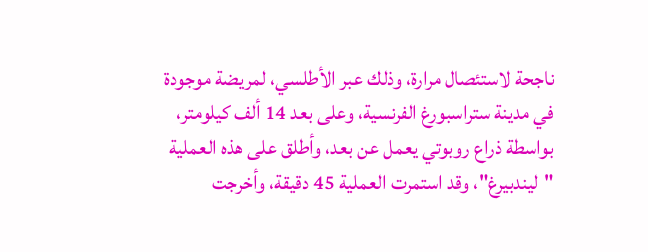ناجحة لاستئصال مرارة، وذلك عبر الأطلسي، لمريضة موجودة في مدينة ستراسبورغ الفرنسية، وعلى بعد 14 ألف كيلومتر، بواسطة ذراع روبوتي يعمل عن بعد، وأطلق على هذه العملية "ليندبيرغ"، وقد استمرت العملية 45 دقيقة، وأخرجت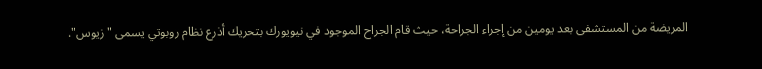المريضة من المستشفى بعد يومين من إجراء الجراحة، حيث قام الجراح الموجود في نيويورك بتحريك أذرع نظام روبوتي يسمى "زيوس".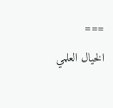===
الخيال العلمي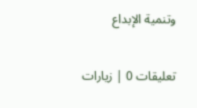وتنمية الإبداع


تعليقات 0 | زيارات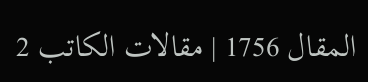المقال 1756 | مقالات الكاتب 2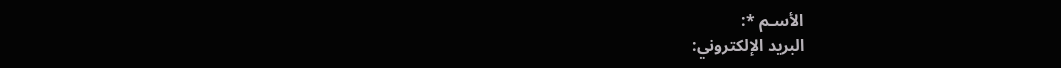الأسـم *:
البريد الإلكتروني: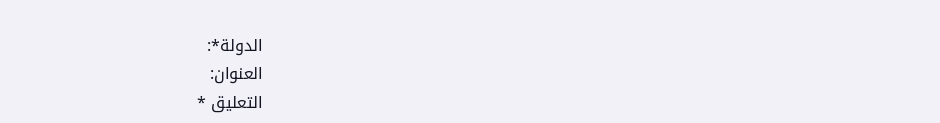الدولة*:
العنوان:
التعليق *